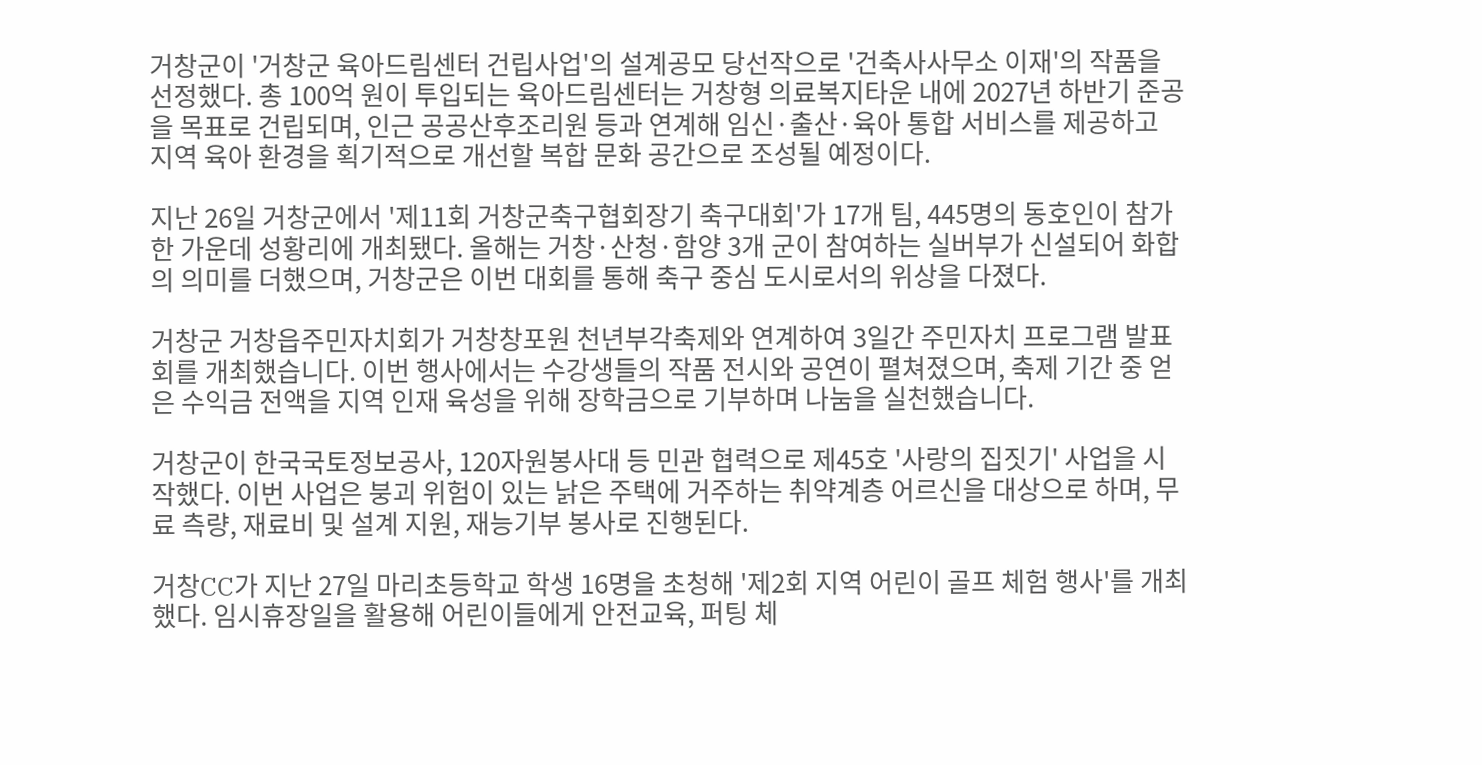거창군이 '거창군 육아드림센터 건립사업'의 설계공모 당선작으로 '건축사사무소 이재'의 작품을 선정했다. 총 100억 원이 투입되는 육아드림센터는 거창형 의료복지타운 내에 2027년 하반기 준공을 목표로 건립되며, 인근 공공산후조리원 등과 연계해 임신·출산·육아 통합 서비스를 제공하고 지역 육아 환경을 획기적으로 개선할 복합 문화 공간으로 조성될 예정이다.

지난 26일 거창군에서 '제11회 거창군축구협회장기 축구대회'가 17개 팀, 445명의 동호인이 참가한 가운데 성황리에 개최됐다. 올해는 거창·산청·함양 3개 군이 참여하는 실버부가 신설되어 화합의 의미를 더했으며, 거창군은 이번 대회를 통해 축구 중심 도시로서의 위상을 다졌다.

거창군 거창읍주민자치회가 거창창포원 천년부각축제와 연계하여 3일간 주민자치 프로그램 발표회를 개최했습니다. 이번 행사에서는 수강생들의 작품 전시와 공연이 펼쳐졌으며, 축제 기간 중 얻은 수익금 전액을 지역 인재 육성을 위해 장학금으로 기부하며 나눔을 실천했습니다.

거창군이 한국국토정보공사, 120자원봉사대 등 민관 협력으로 제45호 '사랑의 집짓기' 사업을 시작했다. 이번 사업은 붕괴 위험이 있는 낡은 주택에 거주하는 취약계층 어르신을 대상으로 하며, 무료 측량, 재료비 및 설계 지원, 재능기부 봉사로 진행된다.

거창CC가 지난 27일 마리초등학교 학생 16명을 초청해 '제2회 지역 어린이 골프 체험 행사'를 개최했다. 임시휴장일을 활용해 어린이들에게 안전교육, 퍼팅 체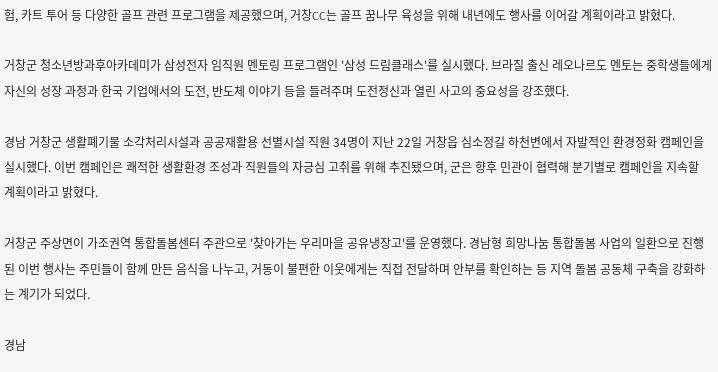험, 카트 투어 등 다양한 골프 관련 프로그램을 제공했으며, 거창CC는 골프 꿈나무 육성을 위해 내년에도 행사를 이어갈 계획이라고 밝혔다.

거창군 청소년방과후아카데미가 삼성전자 임직원 멘토링 프로그램인 '삼성 드림클래스'를 실시했다. 브라질 출신 레오나르도 멘토는 중학생들에게 자신의 성장 과정과 한국 기업에서의 도전, 반도체 이야기 등을 들려주며 도전정신과 열린 사고의 중요성을 강조했다.

경남 거창군 생활폐기물 소각처리시설과 공공재활용 선별시설 직원 34명이 지난 22일 거창읍 심소정길 하천변에서 자발적인 환경정화 캠페인을 실시했다. 이번 캠페인은 쾌적한 생활환경 조성과 직원들의 자긍심 고취를 위해 추진됐으며, 군은 향후 민관이 협력해 분기별로 캠페인을 지속할 계획이라고 밝혔다.

거창군 주상면이 가조권역 통합돌봄센터 주관으로 '찾아가는 우리마을 공유냉장고'를 운영했다. 경남형 희망나눔 통합돌봄 사업의 일환으로 진행된 이번 행사는 주민들이 함께 만든 음식을 나누고, 거동이 불편한 이웃에게는 직접 전달하며 안부를 확인하는 등 지역 돌봄 공동체 구축을 강화하는 계기가 되었다.

경남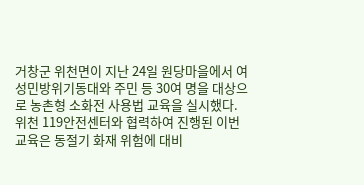거창군 위천면이 지난 24일 원당마을에서 여성민방위기동대와 주민 등 30여 명을 대상으로 농촌형 소화전 사용법 교육을 실시했다. 위천 119안전센터와 협력하여 진행된 이번 교육은 동절기 화재 위험에 대비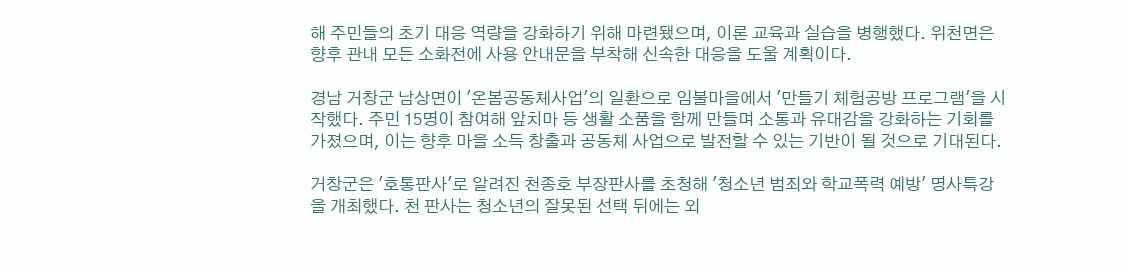해 주민들의 초기 대응 역량을 강화하기 위해 마련됐으며, 이론 교육과 실습을 병행했다. 위천면은 향후 관내 모든 소화전에 사용 안내문을 부착해 신속한 대응을 도울 계획이다.

경남 거창군 남상면이 '온봄공동체사업'의 일환으로 임불마을에서 '만들기 체험공방 프로그램'을 시작했다. 주민 15명이 참여해 앞치마 등 생활 소품을 함께 만들며 소통과 유대감을 강화하는 기회를 가졌으며, 이는 향후 마을 소득 창출과 공동체 사업으로 발전할 수 있는 기반이 될 것으로 기대된다.

거창군은 '호통판사'로 알려진 천종호 부장판사를 초청해 '청소년 범죄와 학교폭력 예방' 명사특강을 개최했다. 천 판사는 청소년의 잘못된 선택 뒤에는 외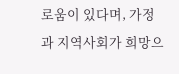로움이 있다며, 가정과 지역사회가 희망으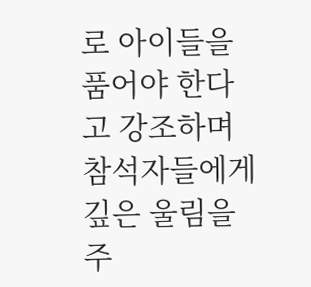로 아이들을 품어야 한다고 강조하며 참석자들에게 깊은 울림을 주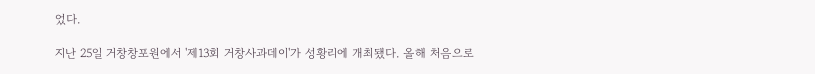었다.

지난 25일 거창창포원에서 '제13회 거창사과데이'가 성황리에 개최됐다. 올해 처음으로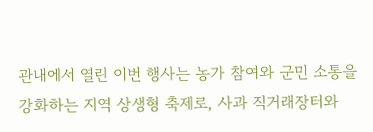관내에서 열린 이번 행사는 농가 참여와 군민 소통을 강화하는 지역 상생형 축제로, 사과 직거래장터와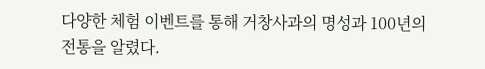다양한 체험 이벤트를 통해 거창사과의 명성과 100년의 전통을 알렸다.